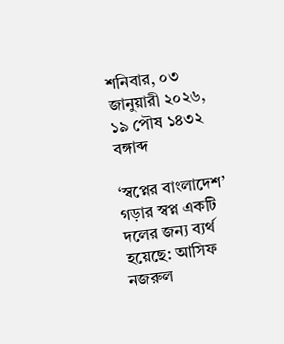শনিবার, ০৩ জানুয়ারী ২০২৬, ১৯ পৌষ ১৪৩২ বঙ্গাব্দ

‘স্বপ্নের বাংলাদেশ’ গড়ার স্বপ্ন একটি দলের জন্য ব্যর্থ হয়েছে: আসিফ নজরুল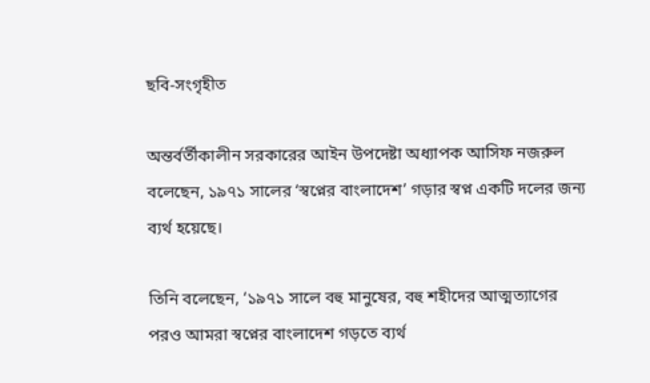ছবি-সংগৃহীত

অন্তর্বর্তীকালীন সরকারের আইন উপদেষ্টা অধ্যাপক আসিফ নজরুল বলেছেন, ১৯৭১ সালের ‘স্বপ্নের বাংলাদেশ’ গড়ার স্বপ্ন একটি দলের জন্য ব্যর্থ হয়েছে।

তিনি বলেছেন, ‘১৯৭১ সালে বহু মানুষের, বহু শহীদের আত্মত্যাগের পরও আমরা স্বপ্নের বাংলাদেশ গড়তে ব্যর্থ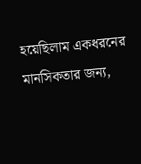হয়েছিলাম একধরনের মানসিকতার জন্য,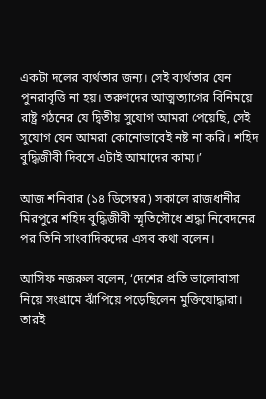একটা দলের ব্যর্থতার জন্য। সেই ব্যর্থতার যেন পুনরাবৃত্তি না হয়। তরুণদের আত্মত্যাগের বিনিময়ে রাষ্ট্র গঠনের যে দ্বিতীয় সুযোগ আমরা পেয়েছি, সেই সুযোগ যেন আমরা কোনোভাবেই নষ্ট না করি। শহিদ বুদ্ধিজীবী দিবসে এটাই আমাদের কাম্য।’

আজ শনিবার (১৪ ডিসেম্বর) সকালে রাজধানীর মিরপুরে শহিদ বুদ্ধিজীবী স্মৃতিসৌধে শ্রদ্ধা নিবেদনের পর তিনি সাংবাদিকদের এসব কথা বলেন।

আসিফ নজরুল বলেন, ‘দেশের প্রতি ভালোবাসা নিয়ে সংগ্রামে ঝাঁপিয়ে পড়েছিলেন মুক্তিযোদ্ধারা। তারই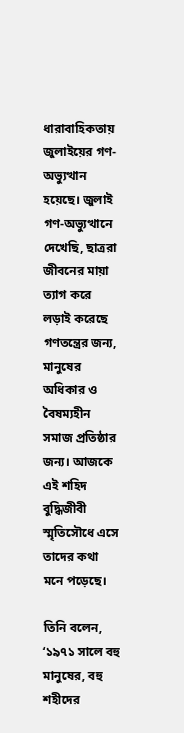ধারাবাহিকতায় জুলাইয়ের গণ-অভ্যুত্থান হয়েছে। জুলাই গণ-অভ্যুত্থানে দেখেছি, ছাত্ররা জীবনের মায়া ত্যাগ করে লড়াই করেছে গণতন্ত্রের জন্য, মানুষের অধিকার ও বৈষম্যহীন সমাজ প্রতিষ্ঠার জন্য। আজকে এই শহিদ বুদ্ধিজীবী স্মৃতিসৌধে এসে তাদের কথা মনে পড়েছে।

তিনি বলেন, ‘১৯৭১ সালে বহু মানুষের, বহু শহীদের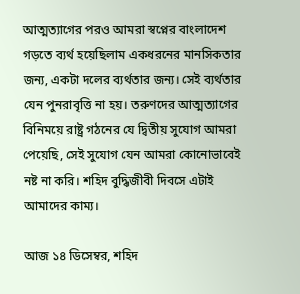আত্মত্যাগের পরও আমরা স্বপ্নের বাংলাদেশ গড়তে ব্যর্থ হয়েছিলাম একধরনের মানসিকতার জন্য, একটা দলের ব্যর্থতার জন্য। সেই ব্যর্থতার যেন পুনরাবৃত্তি না হয়। তরুণদের আত্মত্যাগের বিনিময়ে রাষ্ট্র গঠনের যে দ্বিতীয় সুযোগ আমরা পেয়েছি, সেই সুযোগ যেন আমরা কোনোভাবেই নষ্ট না করি। শহিদ বুদ্ধিজীবী দিবসে এটাই আমাদের কাম্য।

আজ ১৪ ডিসেম্বর, শহিদ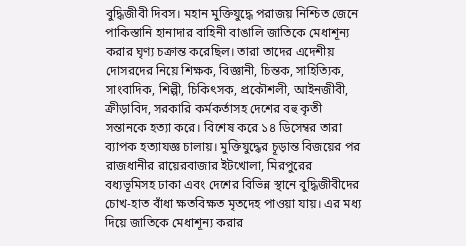বুদ্ধিজীবী দিবস। মহান মুক্তিযুদ্ধে পরাজয় নিশ্চিত জেনে পাকিস্তানি হানাদার বাহিনী বাঙালি জাতিকে মেধাশূন্য করার ঘৃণ্য চক্রান্ত করেছিল। তারা তাদের এদেশীয় দোসরদের নিয়ে শিক্ষক, বিজ্ঞানী, চিন্তক, সাহিত্যিক, সাংবাদিক, শিল্পী, চিকিৎসক, প্রকৌশলী, আইনজীবী, ক্রীড়াবিদ, সরকারি কর্মকর্তাসহ দেশের বহু কৃতী সন্তানকে হত্যা করে। বিশেষ করে ১৪ ডিসেম্বর তারা ব্যাপক হত্যাযজ্ঞ চালায়। মুক্তিযুদ্ধের চূড়ান্ত বিজয়ের পর রাজধানীর রায়েরবাজার ইটখোলা, মিরপুরের বধ্যভূমিসহ ঢাকা এবং দেশের বিভিন্ন স্থানে বুদ্ধিজীবীদের চোখ-হাত বাঁধা ক্ষতবিক্ষত মৃতদেহ পাওয়া যায়। এর মধ্য দিয়ে জাতিকে মেধাশূন্য করার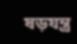ষড়যন্ত্র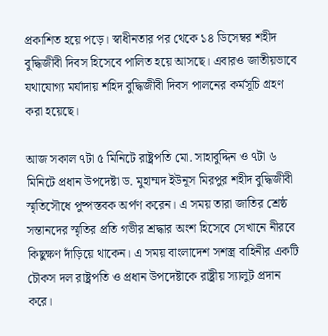প্রকাশিত হয়ে পড়ে। স্বাধীনতার পর থেকে ১৪ ডিসেম্বর শহীদ বুদ্ধিজীবী দিবস হিসেবে পালিত হয়ে আসছে। এবারও জাতীয়ভাবে যথাযোগ্য মর্যাদায় শহিদ বুদ্ধিজীবী দিবস পালনের কর্মসূচি গ্রহণ করা হয়েছে।

আজ সকাল ৭টা ৫ মিনিটে রাষ্ট্রপতি মো. সাহাবুদ্দিন ও ৭টা ৬ মিনিটে প্রধান উপদেষ্টা ড. মুহাম্মদ ইউনূস মিরপুর শহীদ বুদ্ধিজীবী স্মৃতিসৌধে পুষ্পস্তবক অর্পণ করেন। এ সময় তারা জাতির শ্রেষ্ঠ সন্তানদের স্মৃতির প্রতি গভীর শ্রদ্ধার অংশ হিসেবে সেখানে নীরবে কিছুক্ষণ দাঁড়িয়ে থাকেন। এ সময় বাংলাদেশ সশস্ত্র বাহিনীর একটি চৌকস দল রাষ্ট্রপতি ও প্রধান উপদেষ্টাকে রাষ্ট্রীয় স্যালুট প্রদান করে।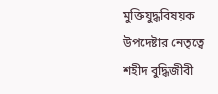মুক্তিযুদ্ধবিষয়ক উপদেষ্টার নেতৃত্বে শহীদ বুদ্ধিজীবী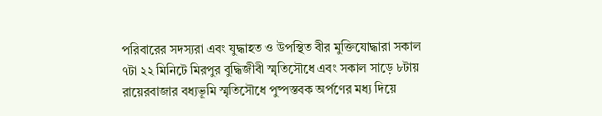পরিবারের সদস্যরা এবং যুদ্ধাহত ও উপস্থিত বীর মুক্তিযোদ্ধারা সকাল ৭টা ২২ মিনিটে মিরপুর বুদ্ধিজীবী স্মৃতিসৌধে এবং সকাল সাড়ে ৮টায় রায়েরবাজার বধ্যভূমি স্মৃতিসৌধে পুষ্পস্তবক অর্পণের মধ্য দিয়ে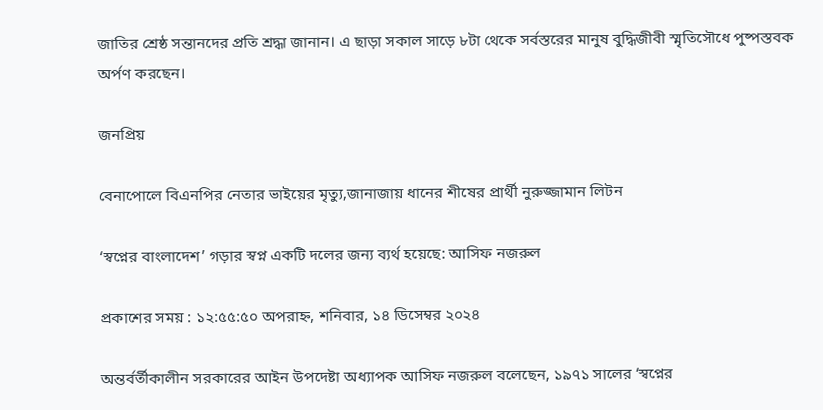জাতির শ্রেষ্ঠ সন্তানদের প্রতি শ্রদ্ধা জানান। এ ছাড়া সকাল সাড়ে ৮টা থেকে সর্বস্তরের মানুষ বুদ্ধিজীবী স্মৃতিসৌধে পুষ্পস্তবক অর্পণ করছেন।

জনপ্রিয়

বেনাপোলে বিএনপির নেতার ভাইয়ের মৃত্যু,জানাজায় ধানের শীষের প্রার্থী নুরুজ্জামান লিটন

‘স্বপ্নের বাংলাদেশ’ গড়ার স্বপ্ন একটি দলের জন্য ব্যর্থ হয়েছে: আসিফ নজরুল

প্রকাশের সময় : ১২:৫৫:৫০ অপরাহ্ন, শনিবার, ১৪ ডিসেম্বর ২০২৪

অন্তর্বর্তীকালীন সরকারের আইন উপদেষ্টা অধ্যাপক আসিফ নজরুল বলেছেন, ১৯৭১ সালের ‘স্বপ্নের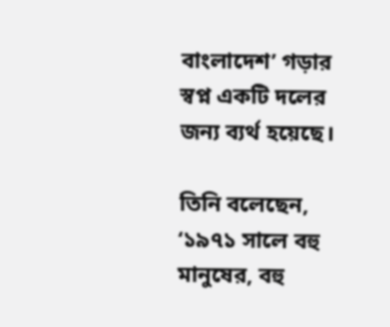বাংলাদেশ’ গড়ার স্বপ্ন একটি দলের জন্য ব্যর্থ হয়েছে।

তিনি বলেছেন, ‘১৯৭১ সালে বহু মানুষের, বহু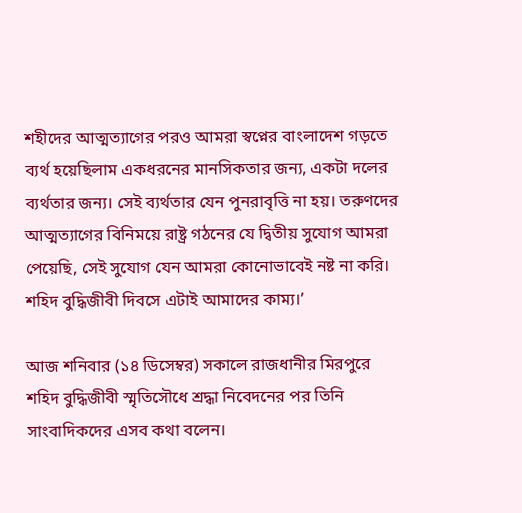শহীদের আত্মত্যাগের পরও আমরা স্বপ্নের বাংলাদেশ গড়তে ব্যর্থ হয়েছিলাম একধরনের মানসিকতার জন্য, একটা দলের ব্যর্থতার জন্য। সেই ব্যর্থতার যেন পুনরাবৃত্তি না হয়। তরুণদের আত্মত্যাগের বিনিময়ে রাষ্ট্র গঠনের যে দ্বিতীয় সুযোগ আমরা পেয়েছি, সেই সুযোগ যেন আমরা কোনোভাবেই নষ্ট না করি। শহিদ বুদ্ধিজীবী দিবসে এটাই আমাদের কাম্য।’

আজ শনিবার (১৪ ডিসেম্বর) সকালে রাজধানীর মিরপুরে শহিদ বুদ্ধিজীবী স্মৃতিসৌধে শ্রদ্ধা নিবেদনের পর তিনি সাংবাদিকদের এসব কথা বলেন।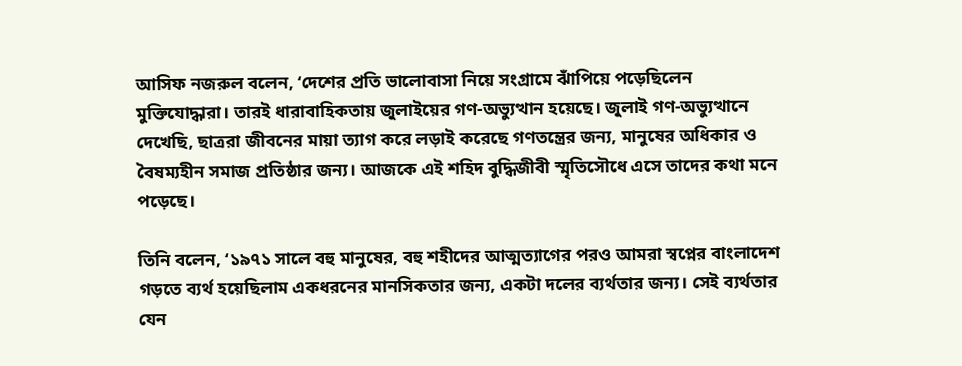আসিফ নজরুল বলেন, ‘দেশের প্রতি ভালোবাসা নিয়ে সংগ্রামে ঝাঁপিয়ে পড়েছিলেন মুক্তিযোদ্ধারা। তারই ধারাবাহিকতায় জুলাইয়ের গণ-অভ্যুত্থান হয়েছে। জুলাই গণ-অভ্যুত্থানে দেখেছি, ছাত্ররা জীবনের মায়া ত্যাগ করে লড়াই করেছে গণতন্ত্রের জন্য, মানুষের অধিকার ও বৈষম্যহীন সমাজ প্রতিষ্ঠার জন্য। আজকে এই শহিদ বুদ্ধিজীবী স্মৃতিসৌধে এসে তাদের কথা মনে পড়েছে।

তিনি বলেন, ‘১৯৭১ সালে বহু মানুষের, বহু শহীদের আত্মত্যাগের পরও আমরা স্বপ্নের বাংলাদেশ গড়তে ব্যর্থ হয়েছিলাম একধরনের মানসিকতার জন্য, একটা দলের ব্যর্থতার জন্য। সেই ব্যর্থতার যেন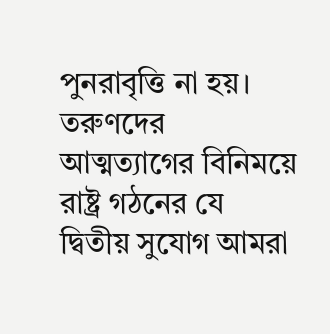পুনরাবৃত্তি না হয়। তরুণদের আত্মত্যাগের বিনিময়ে রাষ্ট্র গঠনের যে দ্বিতীয় সুযোগ আমরা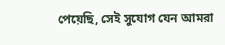পেয়েছি, সেই সুযোগ যেন আমরা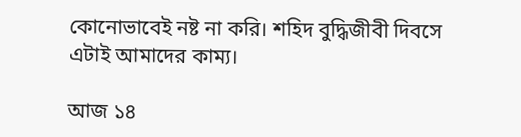কোনোভাবেই নষ্ট না করি। শহিদ বুদ্ধিজীবী দিবসে এটাই আমাদের কাম্য।

আজ ১৪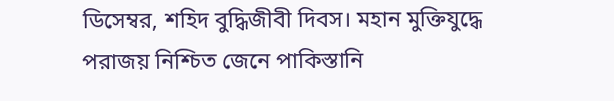ডিসেম্বর, শহিদ বুদ্ধিজীবী দিবস। মহান মুক্তিযুদ্ধে পরাজয় নিশ্চিত জেনে পাকিস্তানি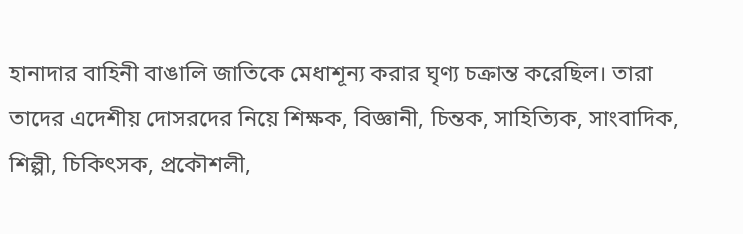হানাদার বাহিনী বাঙালি জাতিকে মেধাশূন্য করার ঘৃণ্য চক্রান্ত করেছিল। তারা তাদের এদেশীয় দোসরদের নিয়ে শিক্ষক, বিজ্ঞানী, চিন্তক, সাহিত্যিক, সাংবাদিক, শিল্পী, চিকিৎসক, প্রকৌশলী,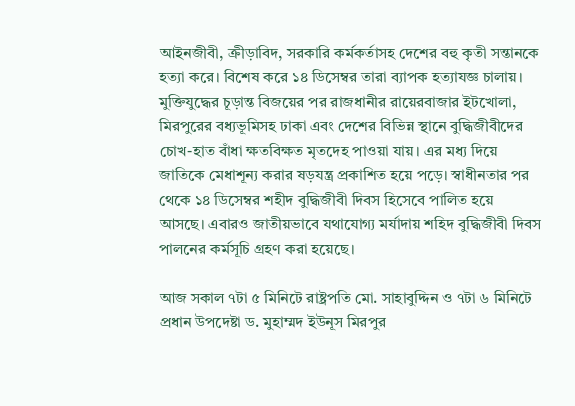আইনজীবী, ক্রীড়াবিদ, সরকারি কর্মকর্তাসহ দেশের বহু কৃতী সন্তানকে হত্যা করে। বিশেষ করে ১৪ ডিসেম্বর তারা ব্যাপক হত্যাযজ্ঞ চালায়। মুক্তিযুদ্ধের চূড়ান্ত বিজয়ের পর রাজধানীর রায়েরবাজার ইটখোলা, মিরপুরের বধ্যভূমিসহ ঢাকা এবং দেশের বিভিন্ন স্থানে বুদ্ধিজীবীদের চোখ-হাত বাঁধা ক্ষতবিক্ষত মৃতদেহ পাওয়া যায়। এর মধ্য দিয়ে জাতিকে মেধাশূন্য করার ষড়যন্ত্র প্রকাশিত হয়ে পড়ে। স্বাধীনতার পর থেকে ১৪ ডিসেম্বর শহীদ বুদ্ধিজীবী দিবস হিসেবে পালিত হয়ে আসছে। এবারও জাতীয়ভাবে যথাযোগ্য মর্যাদায় শহিদ বুদ্ধিজীবী দিবস পালনের কর্মসূচি গ্রহণ করা হয়েছে।

আজ সকাল ৭টা ৫ মিনিটে রাষ্ট্রপতি মো. সাহাবুদ্দিন ও ৭টা ৬ মিনিটে প্রধান উপদেষ্টা ড. মুহাম্মদ ইউনূস মিরপুর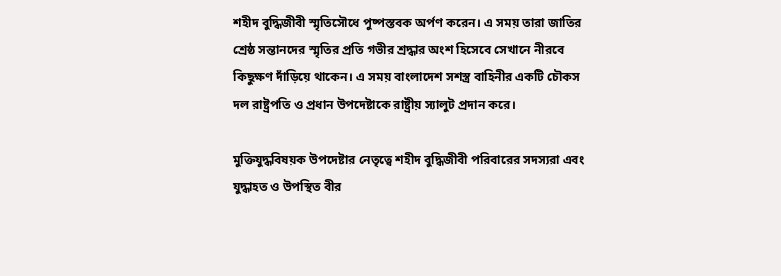শহীদ বুদ্ধিজীবী স্মৃতিসৌধে পুষ্পস্তবক অর্পণ করেন। এ সময় তারা জাতির শ্রেষ্ঠ সন্তানদের স্মৃতির প্রতি গভীর শ্রদ্ধার অংশ হিসেবে সেখানে নীরবে কিছুক্ষণ দাঁড়িয়ে থাকেন। এ সময় বাংলাদেশ সশস্ত্র বাহিনীর একটি চৌকস দল রাষ্ট্রপতি ও প্রধান উপদেষ্টাকে রাষ্ট্রীয় স্যালুট প্রদান করে।

মুক্তিযুদ্ধবিষয়ক উপদেষ্টার নেতৃত্বে শহীদ বুদ্ধিজীবী পরিবারের সদস্যরা এবং যুদ্ধাহত ও উপস্থিত বীর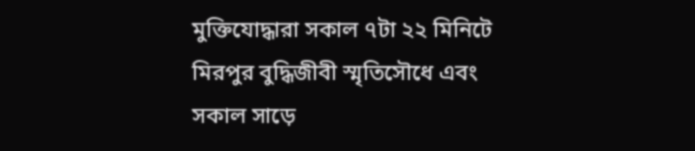মুক্তিযোদ্ধারা সকাল ৭টা ২২ মিনিটে মিরপুর বুদ্ধিজীবী স্মৃতিসৌধে এবং সকাল সাড়ে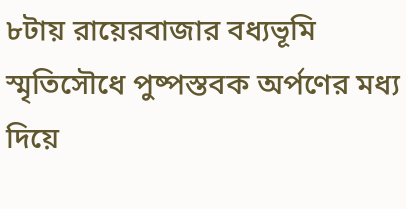৮টায় রায়েরবাজার বধ্যভূমি স্মৃতিসৌধে পুষ্পস্তবক অর্পণের মধ্য দিয়ে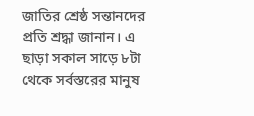জাতির শ্রেষ্ঠ সন্তানদের প্রতি শ্রদ্ধা জানান। এ ছাড়া সকাল সাড়ে ৮টা থেকে সর্বস্তরের মানুষ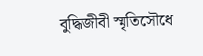বুদ্ধিজীবী স্মৃতিসৌধে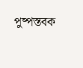পুষ্পস্তবক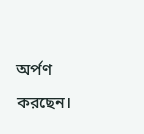অর্পণ করছেন।